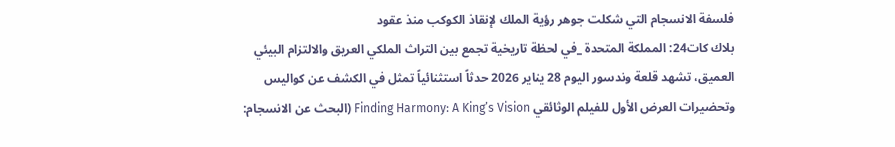فلسفة الانسجام التي شكلت جوهر رؤية الملك لإنقاذ الكوكب منذ عقود
بلاك كات24: المملكة المتحدة _في لحظة تاريخية تجمع بين التراث الملكي العريق والالتزام البيئي العميق، تشهد قلعة وندسور اليوم 28 يناير 2026 حدثاً استثنائياً تمثل في الكشف عن كواليس وتحضيرات العرض الأول للفيلم الوثائقي Finding Harmony: A King’s Vision (البحث عن الانسجام: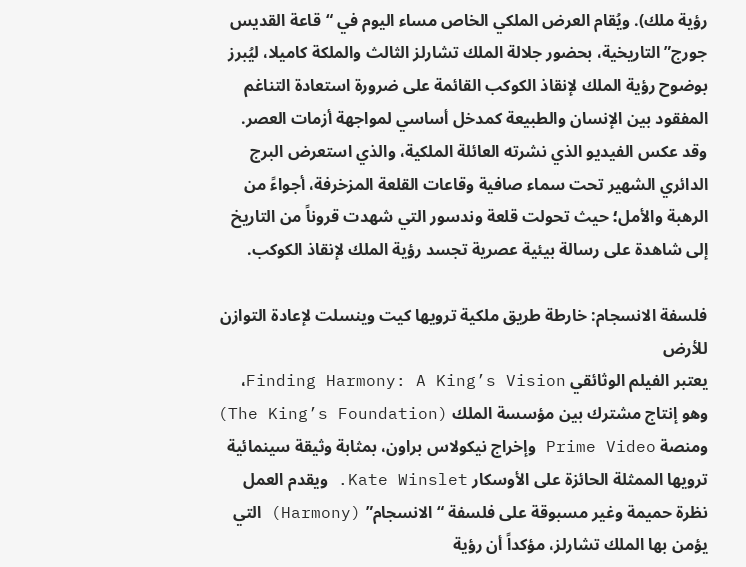رؤية ملك). ويُقام العرض الملكي الخاص مساء اليوم في “قاعة القديس جورج” التاريخية، بحضور جلالة الملك تشارلز الثالث والملكة كاميلا، ليُبرز بوضوح رؤية الملك لإنقاذ الكوكب القائمة على ضرورة استعادة التناغم المفقود بين الإنسان والطبيعة كمدخل أساسي لمواجهة أزمات العصر.
وقد عكس الفيديو الذي نشرته العائلة الملكية، والذي استعرض البرج الدائري الشهير تحت سماء صافية وقاعات القلعة المزخرفة، أجواءً من الرهبة والأمل؛ حيث تحولت قلعة وندسور التي شهدت قروناً من التاريخ إلى شاهدة على رسالة بيئية عصرية تجسد رؤية الملك لإنقاذ الكوكب.

فلسفة الانسجام: خارطة طريق ملكية ترويها كيت وينسلت لإعادة التوازن للأرض
يعتبر الفيلم الوثائقي Finding Harmony: A King’s Vision، وهو إنتاج مشترك بين مؤسسة الملك (The King’s Foundation) ومنصة Prime Video وإخراج نيكولاس براون، بمثابة وثيقة سينمائية ترويها الممثلة الحائزة على الأوسكار Kate Winslet. ويقدم العمل نظرة حميمة وغير مسبوقة على فلسفة “الانسجام” (Harmony) التي يؤمن بها الملك تشارلز، مؤكداً أن رؤية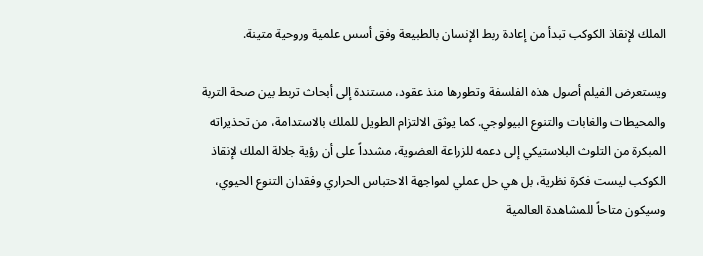الملك لإنقاذ الكوكب تبدأ من إعادة ربط الإنسان بالطبيعة وفق أسس علمية وروحية متينة.

ويستعرض الفيلم أصول هذه الفلسفة وتطورها منذ عقود، مستندة إلى أبحاث تربط بين صحة التربة والمحيطات والغابات والتنوع البيولوجي. كما يوثق الالتزام الطويل للملك بالاستدامة، من تحذيراته المبكرة من التلوث البلاستيكي إلى دعمه للزراعة العضوية، مشدداً على أن رؤية جلالة الملك لإنقاذ الكوكب ليست فكرة نظرية، بل هي حل عملي لمواجهة الاحتباس الحراري وفقدان التنوع الحيوي، وسيكون متاحاً للمشاهدة العالمية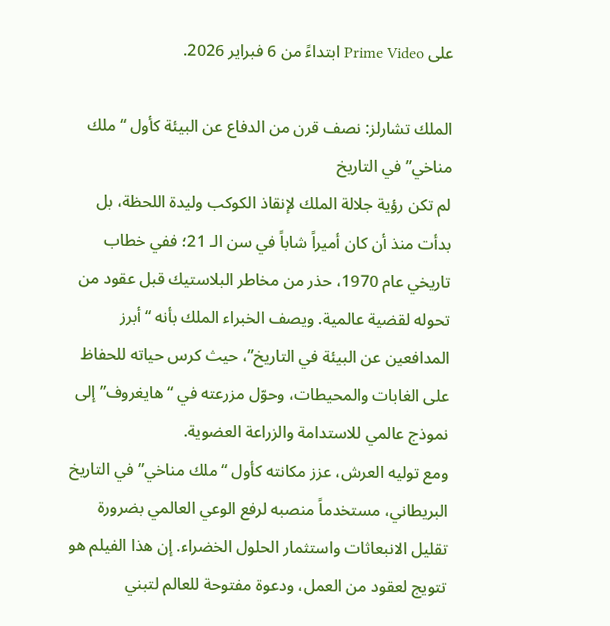على Prime Video ابتداءً من 6 فبراير 2026.

الملك تشارلز: نصف قرن من الدفاع عن البيئة كأول “ملك مناخي” في التاريخ
لم تكن رؤية جلالة الملك لإنقاذ الكوكب وليدة اللحظة، بل بدأت منذ أن كان أميراً شاباً في سن الـ 21؛ ففي خطاب تاريخي عام 1970، حذر من مخاطر البلاستيك قبل عقود من تحوله لقضية عالمية. ويصف الخبراء الملك بأنه “أبرز المدافعين عن البيئة في التاريخ”، حيث كرس حياته للحفاظ على الغابات والمحيطات، وحوّل مزرعته في “هايغروف” إلى نموذج عالمي للاستدامة والزراعة العضوية.
ومع توليه العرش، عزز مكانته كأول “ملك مناخي” في التاريخ البريطاني، مستخدماً منصبه لرفع الوعي العالمي بضرورة تقليل الانبعاثات واستثمار الحلول الخضراء. إن هذا الفيلم هو تتويج لعقود من العمل، ودعوة مفتوحة للعالم لتبني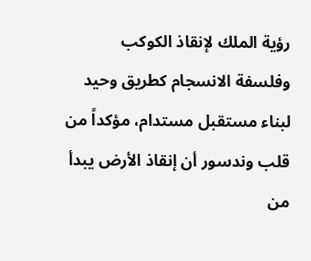رؤية الملك لإنقاذ الكوكب وفلسفة الانسجام كطريق وحيد لبناء مستقبل مستدام، مؤكداً من قلب وندسور أن إنقاذ الأرض يبدأ من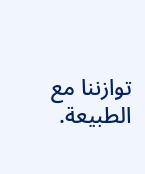توازننا مع الطبيعة.